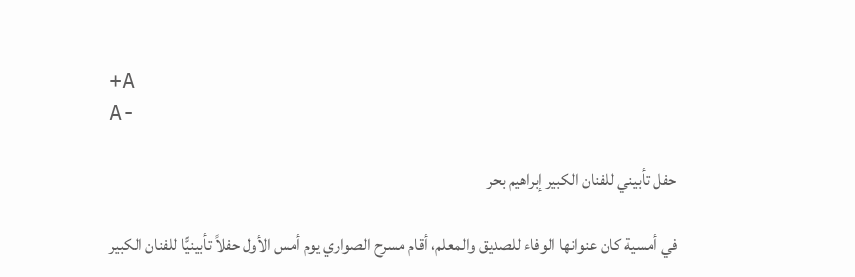+A
A-

حفل تأبيني للفنان الكبير إبراهيم بحر

في أمسية كان عنوانها الوفاء للصديق والمعلم، أقام مسرح الصواري يوم أمس الأول حفلاً تأبينيًّا للفنان الكبير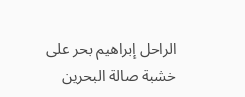الراحل إبراهيم بحر على خشبة صالة البحرين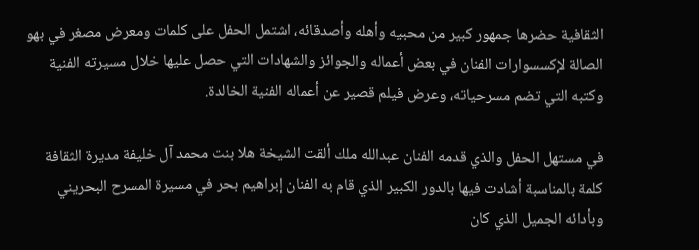الثقافية حضرها جمهور كبير من محبيه وأهله وأصدقائه، اشتمل الحفل على كلمات ومعرض مصغر في بهو الصالة لإكسسوارات الفنان في بعض أعماله والجوائز والشهادات التي حصل عليها خلال مسيرته الفنية وكتبه التي تضم مسرحياته، وعرض فيلم قصير عن أعماله الفنية الخالدة.

في مستهل الحفل والذي قدمه الفنان عبدالله ملك ألقت الشيخة هلا بنت محمد آل خليفة مديرة الثقافة كلمة بالمناسبة أشادت فيها بالدور الكبير الذي قام به الفنان إبراهيم بحر في مسيرة المسرح البحريني وبأدائه الجميل الذي كان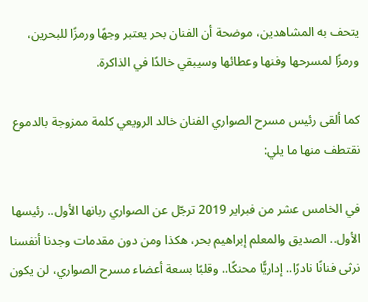يتحف به المشاهدين، موضحة أن الفنان بحر يعتبر وجهًا ورمزًا للبحرين، ورمزًا لمسرحها وفنها وعطائها وسيبقي خالدًا في الذاكرة.

كما ألقى رئيس مسرح الصواري الفنان خالد الرويعي كلمة ممزوجة بالدموع نقتطف منها ما يلي:

في الخامس عشر من فبراير 2019 ترجّل عن الصواري ربانها الأول.. رئيسها الأول.. الصديق والمعلم إبراهيم بحر، هكذا ومن دون مقدمات وجدنا أنفسنا نرثى فنانًا نادرًا.. إداريًّا محنكًا.. وقلبًا بسعة أعضاء مسرح الصواري، لن يكون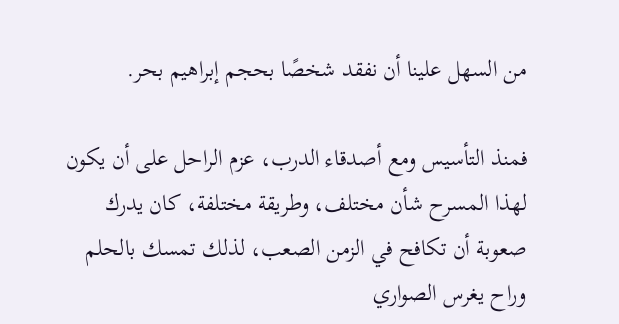من السهل علينا أن نفقد شخصًا بحجم إبراهيم بحر.

فمنذ التأسيس ومع أصدقاء الدرب، عزم الراحل على أن يكون لهذا المسرح شأن مختلف، وطريقة مختلفة، كان يدرك صعوبة أن تكافح في الزمن الصعب، لذلك تمسك بالحلم وراح يغرس الصواري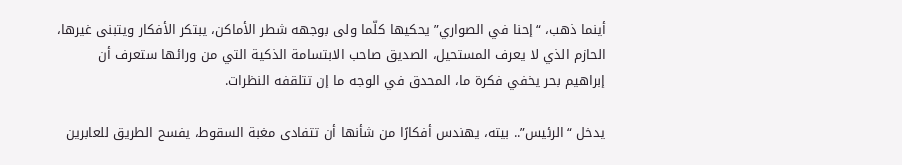أينما ذهب، “إحنا في الصواري” يحكيها كلّما ولى بوجهه شطر الأماكن، يبتكر الأفكار ويتبنى غيرها، الحازم الذي لا يعرف المستحيل، الصديق صاحب الابتسامة الذكية التي من ورائها ستعرف أن إبراهيم بحر يخفي فكرة ما، المحدق في الوجه ما إن تتلقفه النظرات.

يدخل “الرئيس”.. بيته، يهندس أفكارًا من شأنها أن تتفادى مغبة السقوط، يفسح الطريق للعابرين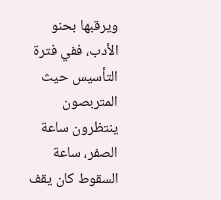ويرقبها بحنو الأدب، ففي فترة التأسيس حيث المتربصون ينتظرون ساعة الصفر، ساعة السقوط كان يقف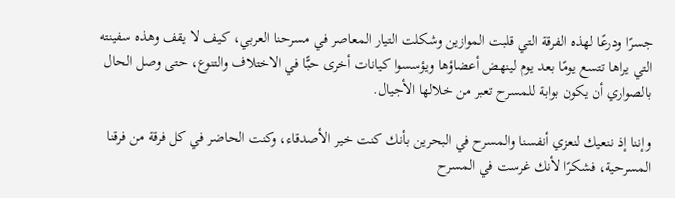جسرًا ودرعًا لهذه الفرقة التي قلبت الموازين وشكلت التيار المعاصر في مسرحنا العربي، كيف لا يقف وهذه سفينته التي يراها تتسع يومًا بعد يوم لينهض أعضاؤها ويؤسسوا كيانات أخرى حبًّا في الاختلاف والتنوع، حتى وصل الحال بالصواري أن يكون بوابة للمسرح تعبر من خلالها الأجيال.

وإننا إذ ننعيك لنعزي أنفسنا والمسرح في البحرين بأنك كنت خير الأصدقاء، وكنت الحاضر في كل فرقة من فرقنا المسرحية، فشكرًا لأنك غرست في المسرح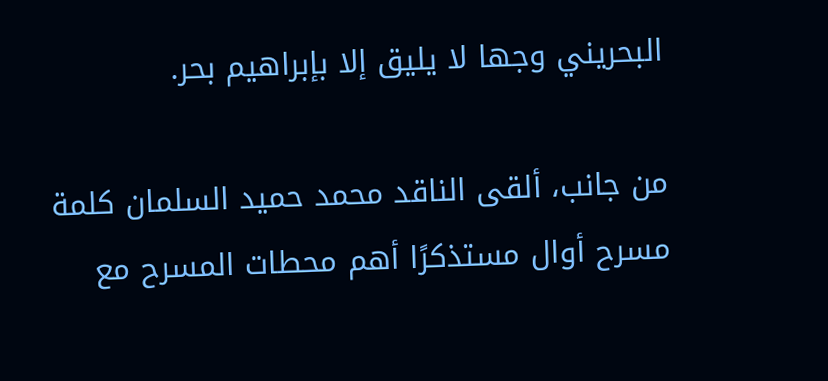البحريني وجها لا يليق إلا بإبراهيم بحر.

من جانب، ألقى الناقد محمد حميد السلمان كلمة مسرح أوال مستذكرًا أهم محطات المسرح مع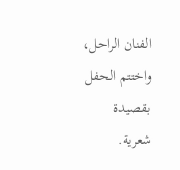الفنان الراحل، واختتم الحفل بقصيدة شعرية.